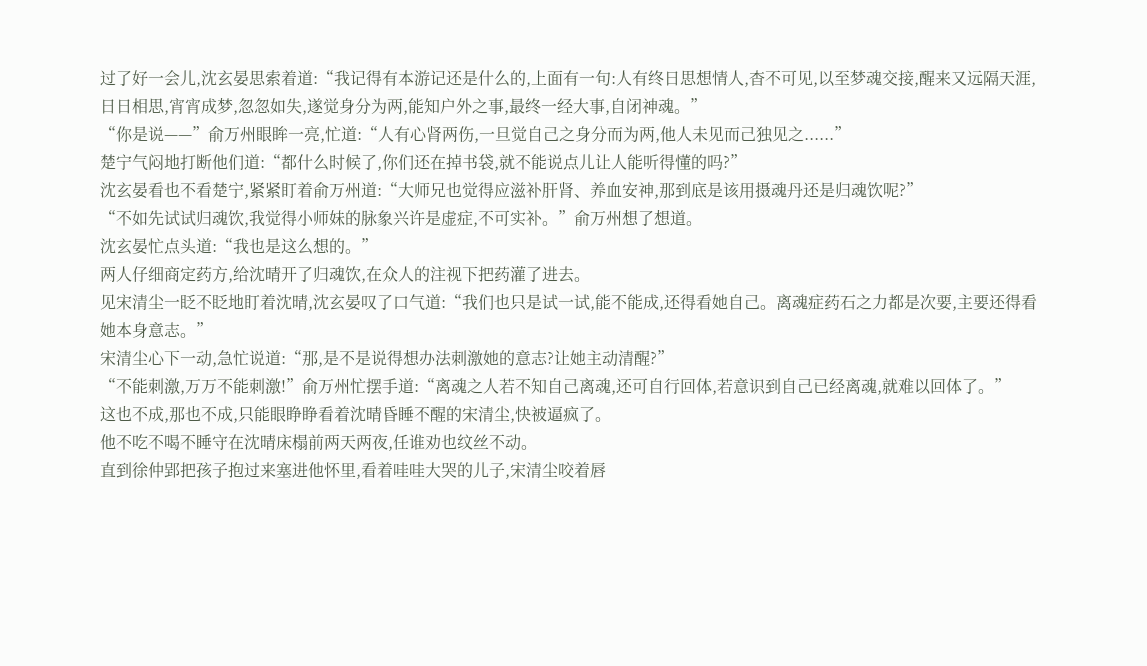过了好一会儿,沈玄晏思索着道:“我记得有本游记还是什么的,上面有一句:人有终日思想情人,杳不可见,以至梦魂交接,醒来又远隔天涯,日日相思,宵宵成梦,忽忽如失,遂觉身分为两,能知户外之事,最终一经大事,自闭神魂。”
“你是说——”俞万州眼眸一亮,忙道:“人有心肾两伤,一旦觉自己之身分而为两,他人未见而己独见之......”
楚宁气闷地打断他们道:“都什么时候了,你们还在掉书袋,就不能说点儿让人能听得懂的吗?”
沈玄晏看也不看楚宁,紧紧盯着俞万州道:“大师兄也觉得应滋补肝肾、养血安神,那到底是该用摄魂丹还是归魂饮呢?”
“不如先试试归魂饮,我觉得小师妹的脉象兴许是虚症,不可实补。”俞万州想了想道。
沈玄晏忙点头道:“我也是这么想的。”
两人仔细商定药方,给沈晴开了归魂饮,在众人的注视下把药灌了进去。
见宋清尘一眨不眨地盯着沈晴,沈玄晏叹了口气道:“我们也只是试一试,能不能成,还得看她自己。离魂症药石之力都是次要,主要还得看她本身意志。”
宋清尘心下一动,急忙说道:“那,是不是说得想办法刺激她的意志?让她主动清醒?”
“不能刺激,万万不能刺激!”俞万州忙摆手道:“离魂之人若不知自己离魂,还可自行回体,若意识到自己已经离魂,就难以回体了。”
这也不成,那也不成,只能眼睁睁看着沈晴昏睡不醒的宋清尘,快被逼疯了。
他不吃不喝不睡守在沈晴床榻前两天两夜,任谁劝也纹丝不动。
直到徐仲郢把孩子抱过来塞进他怀里,看着哇哇大哭的儿子,宋清尘咬着唇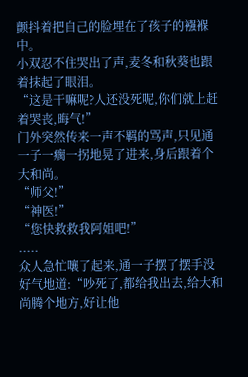颤抖着把自己的脸埋在了孩子的襁褓中。
小双忍不住哭出了声,麦冬和秋葵也跟着抹起了眼泪。
“这是干嘛呢?人还没死呢,你们就上赶着哭丧,晦气!”
门外突然传来一声不羁的骂声,只见通一子一瘸一拐地晃了进来,身后跟着个大和尚。
“师父!”
“神医!”
“您快救救我阿姐吧!”
.....
众人急忙嚷了起来,通一子摆了摆手没好气地道:“吵死了,都给我出去,给大和尚腾个地方,好让他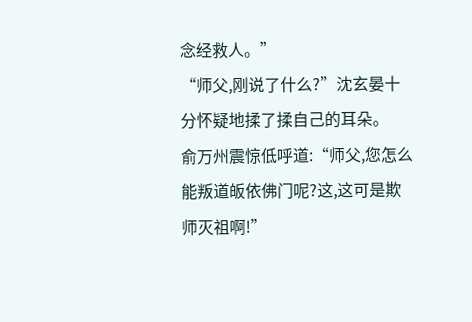念经救人。”
“师父,刚说了什么?”沈玄晏十分怀疑地揉了揉自己的耳朵。
俞万州震惊低呼道:“师父,您怎么能叛道皈依佛门呢?这,这可是欺师灭祖啊!”